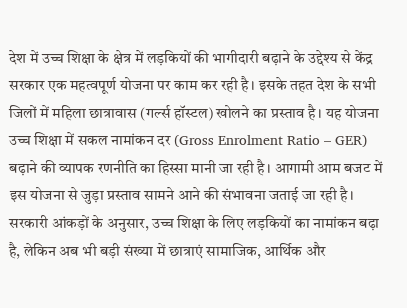देश में उच्च शिक्षा के क्षेत्र में लड़कियों की भागीदारी बढ़ाने के उद्देश्य से केंद्र सरकार एक महत्वपूर्ण योजना पर काम कर रही है। इसके तहत देश के सभी जिलों में महिला छात्रावास (गर्ल्स हॉस्टल) खोलने का प्रस्ताव है। यह योजना उच्च शिक्षा में सकल नामांकन दर (Gross Enrolment Ratio – GER) बढ़ाने की व्यापक रणनीति का हिस्सा मानी जा रही है। आगामी आम बजट में इस योजना से जुड़ा प्रस्ताव सामने आने की संभावना जताई जा रही है।
सरकारी आंकड़ों के अनुसार, उच्च शिक्षा के लिए लड़कियों का नामांकन बढ़ा है, लेकिन अब भी बड़ी संख्या में छात्राएं सामाजिक, आर्थिक और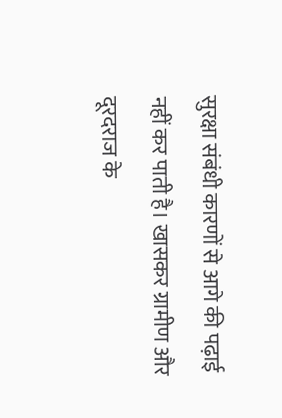सुरक्षा संबंधी कारणों से आगे की पढ़ाई नहीं कर पाती है। खासकर ग्रामीण और दूरदराज के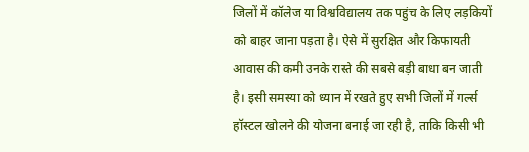जिलों में कॉलेज या विश्वविद्यालय तक पहुंच के लिए लड़कियों को बाहर जाना पड़ता है। ऐसे में सुरक्षित और किफायती आवास की कमी उनके रास्ते की सबसे बड़ी बाधा बन जाती है। इसी समस्या को ध्यान में रखते हुए सभी जिलों में गर्ल्स हॉस्टल खोलने की योजना बनाई जा रही है, ताकि किसी भी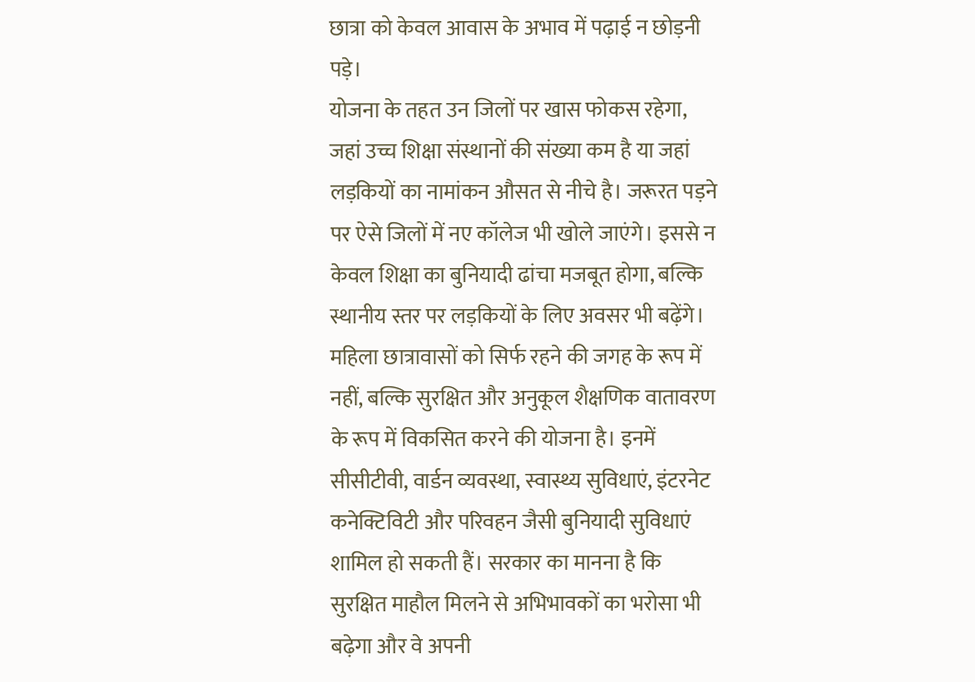छात्रा को केवल आवास के अभाव में पढ़ाई न छोड़नी पड़े।
योजना के तहत उन जिलों पर खास फोकस रहेगा, जहां उच्च शिक्षा संस्थानों की संख्या कम है या जहां लड़कियों का नामांकन औसत से नीचे है। जरूरत पड़ने पर ऐसे जिलों में नए कॉलेज भी खोले जाएंगे। इससे न केवल शिक्षा का बुनियादी ढांचा मजबूत होगा, बल्कि स्थानीय स्तर पर लड़कियों के लिए अवसर भी बढ़ेंगे।
महिला छात्रावासों को सिर्फ रहने की जगह के रूप में नहीं, बल्कि सुरक्षित और अनुकूल शैक्षणिक वातावरण के रूप में विकसित करने की योजना है। इनमें सीसीटीवी, वार्डन व्यवस्था, स्वास्थ्य सुविधाएं, इंटरनेट कनेक्टिविटी और परिवहन जैसी बुनियादी सुविधाएं शामिल हो सकती हैं। सरकार का मानना है कि सुरक्षित माहौल मिलने से अभिभावकों का भरोसा भी बढ़ेगा और वे अपनी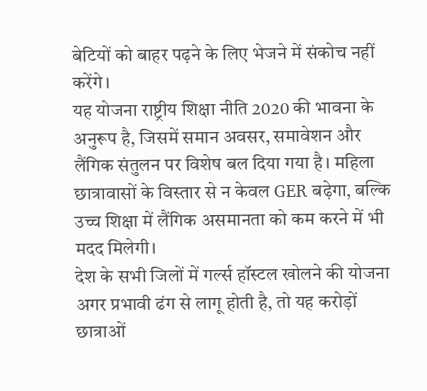बेटियों को बाहर पढ़ने के लिए भेजने में संकोच नहीं करेंगे।
यह योजना राष्ट्रीय शिक्षा नीति 2020 की भावना के अनुरूप है, जिसमें समान अवसर, समावेशन और लैंगिक संतुलन पर विशेष बल दिया गया है। महिला छात्रावासों के विस्तार से न केवल GER बढ़ेगा, बल्कि उच्च शिक्षा में लैंगिक असमानता को कम करने में भी मदद मिलेगी।
देश के सभी जिलों में गर्ल्स हॉस्टल खोलने की योजना अगर प्रभावी ढंग से लागू होती है, तो यह करोड़ों छात्राओं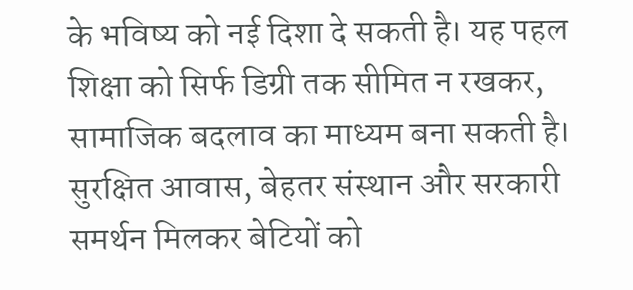के भविष्य को नई दिशा दे सकती है। यह पहल शिक्षा को सिर्फ डिग्री तक सीमित न रखकर, सामाजिक बदलाव का माध्यम बना सकती है। सुरक्षित आवास, बेहतर संस्थान और सरकारी समर्थन मिलकर बेटियों को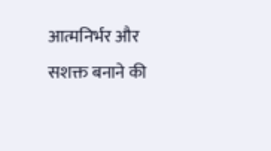आत्मनिर्भर और सशक्त बनाने की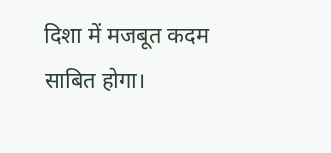दिशा में मजबूत कदम साबित होगा।